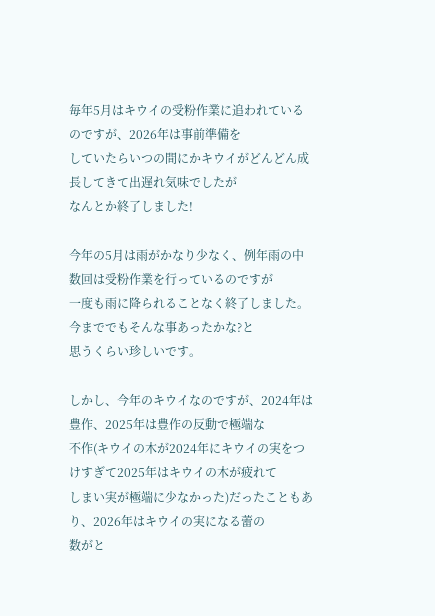毎年5月はキウイの受粉作業に追われているのですが、2026年は事前準備を
していたらいつの間にかキウイがどんどん成長してきて出遅れ気味でしたが
なんとか終了しました!

今年の5月は雨がかなり少なく、例年雨の中数回は受粉作業を行っているのですが
一度も雨に降られることなく終了しました。今まででもそんな事あったかな?と
思うくらい珍しいです。

しかし、今年のキウイなのですが、2024年は豊作、2025年は豊作の反動で極端な
不作(キウイの木が2024年にキウイの実をつけすぎて2025年はキウイの木が疲れて
しまい実が極端に少なかった)だったこともあり、2026年はキウイの実になる蕾の
数がと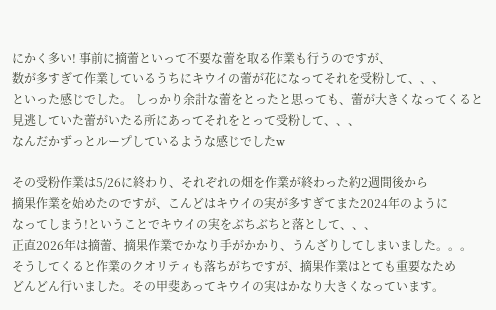にかく多い! 事前に摘蕾といって不要な蕾を取る作業も行うのですが、
数が多すぎて作業しているうちにキウイの蕾が花になってそれを受粉して、、、
といった感じでした。 しっかり余計な蕾をとったと思っても、蕾が大きくなってくると
見逃していた蕾がいたる所にあってそれをとって受粉して、、、
なんだかずっとループしているような感じでしたw

その受粉作業は5/26に終わり、それぞれの畑を作業が終わった約2週間後から
摘果作業を始めたのですが、こんどはキウイの実が多すぎてまた2024年のように
なってしまう!ということでキウイの実をぶちぶちと落として、、、
正直2026年は摘蕾、摘果作業でかなり手がかかり、うんざりしてしまいました。。。
そうしてくると作業のクオリティも落ちがちですが、摘果作業はとても重要なため
どんどん行いました。その甲斐あってキウイの実はかなり大きくなっています。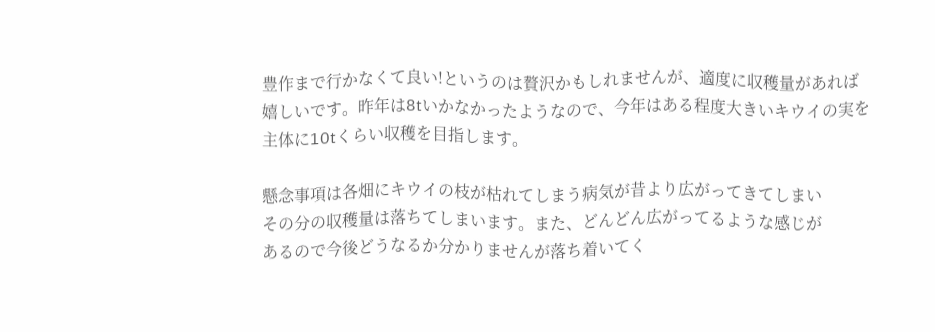豊作まで行かなくて良い!というのは贅沢かもしれませんが、適度に収穫量があれば
嬉しいです。昨年は8tいかなかったようなので、今年はある程度大きいキウイの実を
主体に10tくらい収穫を目指します。

懸念事項は各畑にキウイの枝が枯れてしまう病気が昔より広がってきてしまい
その分の収穫量は落ちてしまいます。また、どんどん広がってるような感じが
あるので今後どうなるか分かりませんが落ち着いてく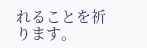れることを祈ります。